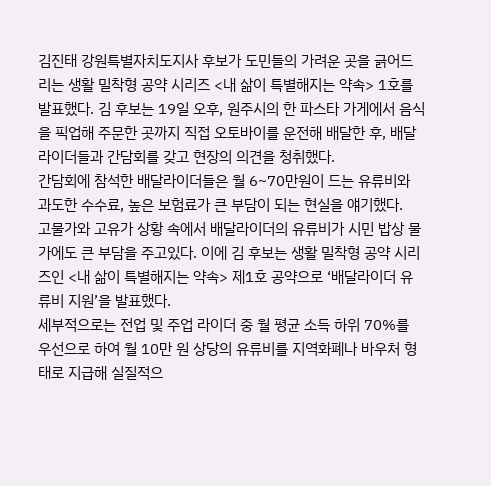김진태 강원특별자치도지사 후보가 도민들의 가려운 곳을 긁어드리는 생활 밀착형 공약 시리즈 <내 삶이 특별해지는 약속> 1호를 발표했다. 김 후보는 19일 오후, 원주시의 한 파스타 가게에서 음식을 픽업해 주문한 곳까지 직접 오토바이를 운전해 배달한 후, 배달 라이더들과 간담회를 갖고 현장의 의견을 청취했다.
간담회에 참석한 배달라이더들은 월 6~70만원이 드는 유류비와 과도한 수수료, 높은 보험료가 큰 부담이 되는 현실을 얘기했다.
고물가와 고유가 상황 속에서 배달라이더의 유류비가 시민 밥상 물가에도 큰 부담을 주고있다. 이에 김 후보는 생활 밀착형 공약 시리즈인 <내 삶이 특별해지는 약속> 제1호 공약으로 ‘배달라이더 유류비 지원’을 발표했다.
세부적으로는 전업 및 주업 라이더 중 월 평균 소득 하위 70%를 우선으로 하여 월 10만 원 상당의 유류비를 지역화폐나 바우처 형태로 지급해 실질적으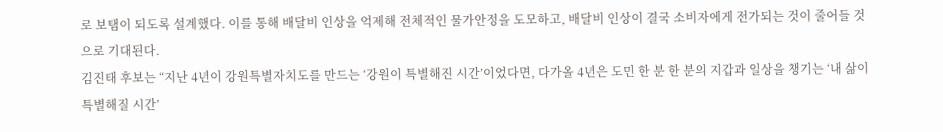로 보탬이 되도록 설계했다. 이를 통해 배달비 인상을 억제해 전체적인 물가안정을 도모하고, 배달비 인상이 결국 소비자에게 전가되는 것이 줄어들 것으로 기대된다.
김진태 후보는 “지난 4년이 강원특별자치도를 만드는 ‘강원이 특별해진 시간’이었다면, 다가올 4년은 도민 한 분 한 분의 지갑과 일상을 챙기는 ‘내 삶이 특별해질 시간’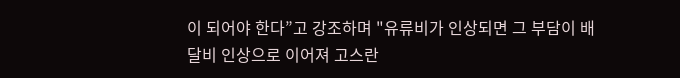이 되어야 한다”고 강조하며 "유류비가 인상되면 그 부담이 배달비 인상으로 이어져 고스란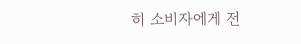히 소비자에게 전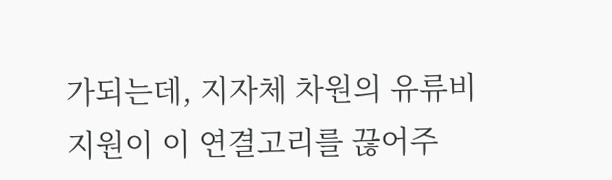가되는데, 지자체 차원의 유류비 지원이 이 연결고리를 끊어주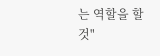는 역할을 할 것"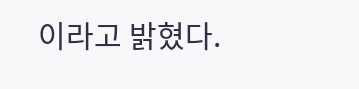이라고 밝혔다.